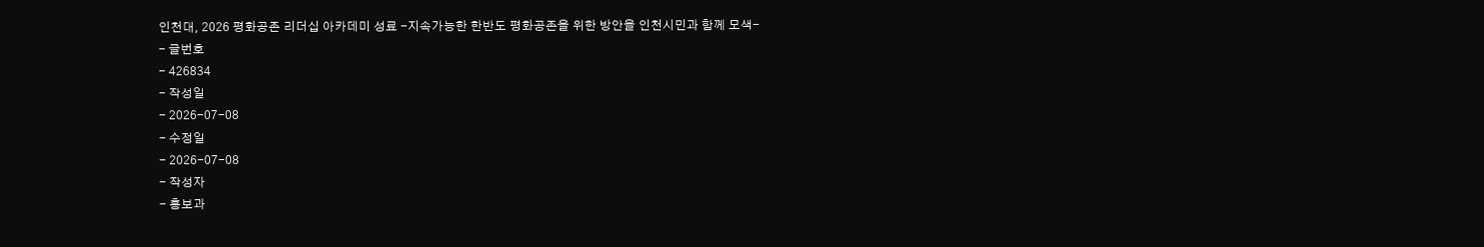인천대, 2026 평화공존 리더십 아카데미 성료 -지속가능한 한반도 평화공존을 위한 방안을 인천시민과 함께 모색-
- 글번호
- 426834
- 작성일
- 2026-07-08
- 수정일
- 2026-07-08
- 작성자
- 홍보과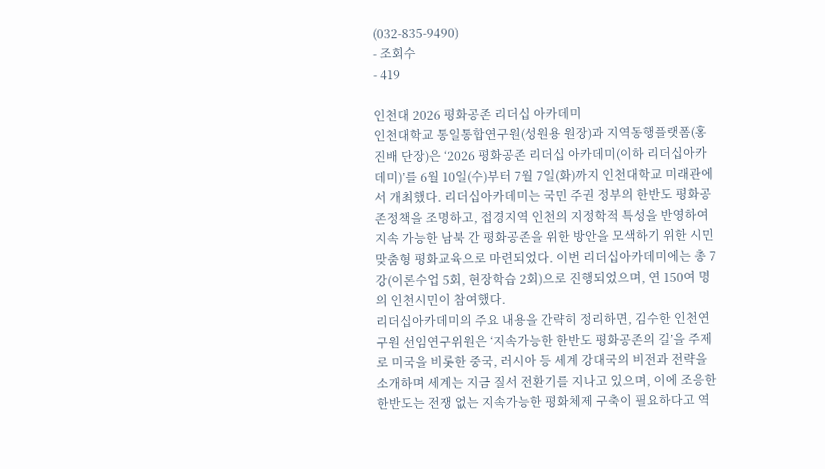(032-835-9490)
- 조회수
- 419

인천대 2026 평화공존 리더십 아카데미
인천대학교 통일통합연구원(성원용 원장)과 지역동행플랫폼(홍진배 단장)은 ‘2026 평화공존 리더십 아카데미(이하 리더십아카데미)’를 6월 10일(수)부터 7월 7일(화)까지 인천대학교 미래관에서 개최했다. 리더십아카데미는 국민 주권 정부의 한반도 평화공존정책을 조명하고, 접경지역 인천의 지정학적 특성을 반영하여 지속 가능한 남북 간 평화공존을 위한 방안을 모색하기 위한 시민 맞춤형 평화교육으로 마련되었다. 이번 리더십아카데미에는 총 7강(이론수업 5회, 현장학습 2회)으로 진행되었으며, 연 150여 명의 인천시민이 참여했다.
리더십아카데미의 주요 내용을 간략히 정리하면, 김수한 인천연구원 선임연구위원은 ‘지속가능한 한반도 평화공존의 길’을 주제로 미국을 비롯한 중국, 러시아 등 세계 강대국의 비전과 전략을 소개하며 세계는 지금 질서 전환기를 지나고 있으며, 이에 조응한 한반도는 전쟁 없는 지속가능한 평화체제 구축이 필요하다고 역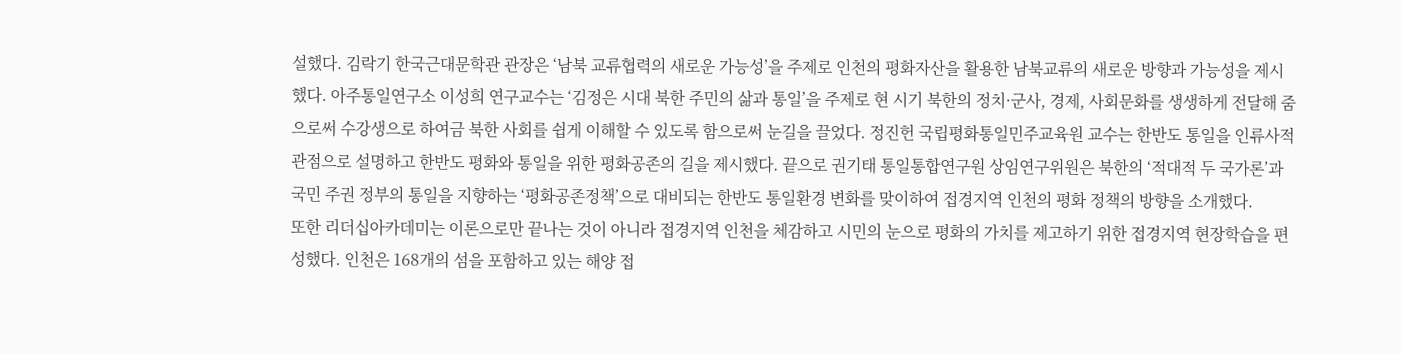설했다. 김락기 한국근대문학관 관장은 ‘남북 교류협력의 새로운 가능성’을 주제로 인천의 평화자산을 활용한 남북교류의 새로운 방향과 가능성을 제시했다. 아주통일연구소 이성희 연구교수는 ‘김정은 시대 북한 주민의 삶과 통일’을 주제로 현 시기 북한의 정치·군사, 경제, 사회문화를 생생하게 전달해 줌으로써 수강생으로 하여금 북한 사회를 쉽게 이해할 수 있도록 함으로써 눈길을 끌었다. 정진헌 국립평화통일민주교육원 교수는 한반도 통일을 인류사적 관점으로 설명하고 한반도 평화와 통일을 위한 평화공존의 길을 제시했다. 끝으로 권기태 통일통합연구원 상임연구위원은 북한의 ‘적대적 두 국가론’과 국민 주권 정부의 통일을 지향하는 ‘평화공존정책’으로 대비되는 한반도 통일환경 변화를 맞이하여 접경지역 인천의 평화 정책의 방향을 소개했다.
또한 리더십아카데미는 이론으로만 끝나는 것이 아니라 접경지역 인천을 체감하고 시민의 눈으로 평화의 가치를 제고하기 위한 접경지역 현장학습을 편성했다. 인천은 168개의 섬을 포함하고 있는 해양 접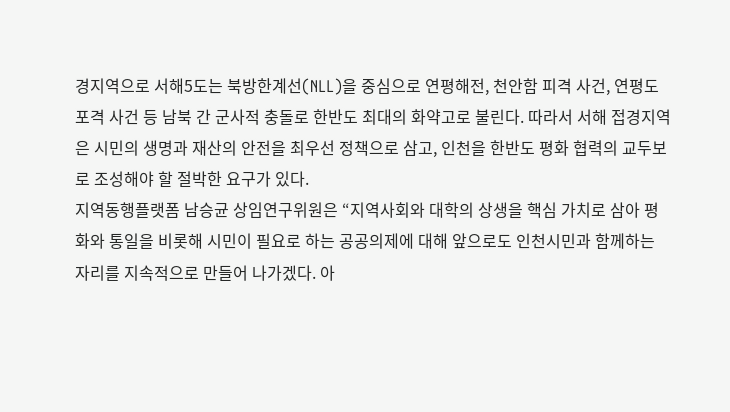경지역으로 서해5도는 북방한계선(NLL)을 중심으로 연평해전, 천안함 피격 사건, 연평도 포격 사건 등 남북 간 군사적 충돌로 한반도 최대의 화약고로 불린다. 따라서 서해 접경지역은 시민의 생명과 재산의 안전을 최우선 정책으로 삼고, 인천을 한반도 평화 협력의 교두보로 조성해야 할 절박한 요구가 있다.
지역동행플랫폼 남승균 상임연구위원은 “지역사회와 대학의 상생을 핵심 가치로 삼아 평화와 통일을 비롯해 시민이 필요로 하는 공공의제에 대해 앞으로도 인천시민과 함께하는 자리를 지속적으로 만들어 나가겠다. 아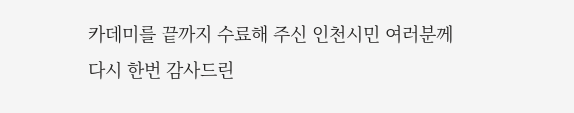카데미를 끝까지 수료해 주신 인천시민 여러분께 다시 한번 감사드린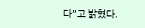다”고 밝혔다.